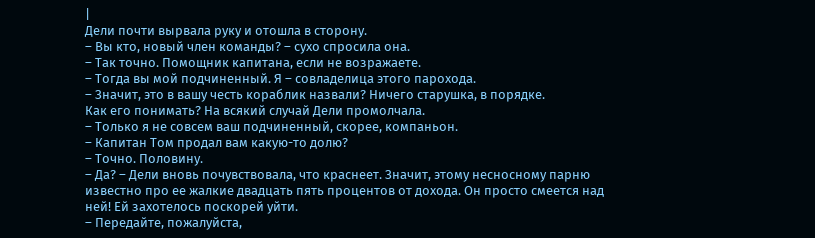|
Дели почти вырвала руку и отошла в сторону.
– Вы кто, новый член команды? – сухо спросила она.
– Так точно. Помощник капитана, если не возражаете.
– Тогда вы мой подчиненный. Я – совладелица этого парохода.
– Значит, это в вашу честь кораблик назвали? Ничего старушка, в порядке.
Как его понимать? На всякий случай Дели промолчала.
– Только я не совсем ваш подчиненный, скорее, компаньон.
– Капитан Том продал вам какую-то долю?
– Точно. Половину.
– Да? – Дели вновь почувствовала, что краснеет. Значит, этому несносному парню известно про ее жалкие двадцать пять процентов от дохода. Он просто смеется над ней! Ей захотелось поскорей уйти.
– Передайте, пожалуйста,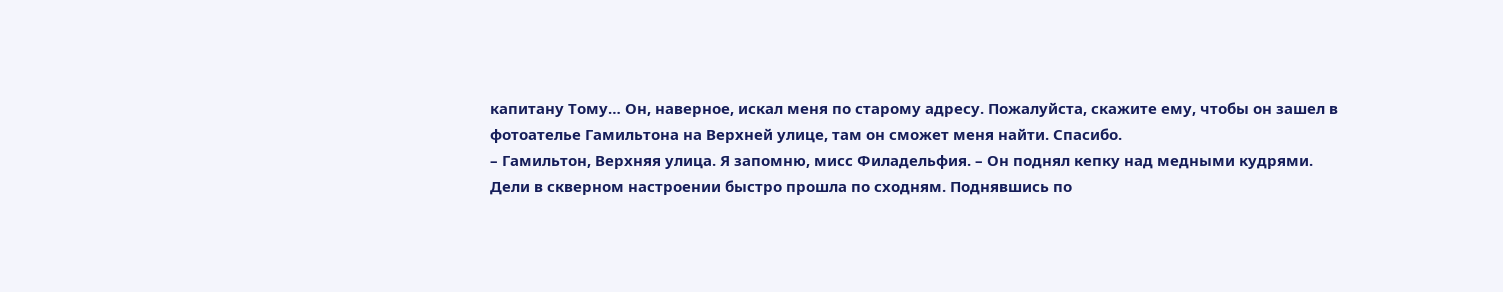капитану Тому… Он, наверное, искал меня по старому адресу. Пожалуйста, скажите ему, чтобы он зашел в фотоателье Гамильтона на Верхней улице, там он сможет меня найти. Спасибо.
– Гамильтон, Верхняя улица. Я запомню, мисс Филадельфия. – Он поднял кепку над медными кудрями.
Дели в скверном настроении быстро прошла по сходням. Поднявшись по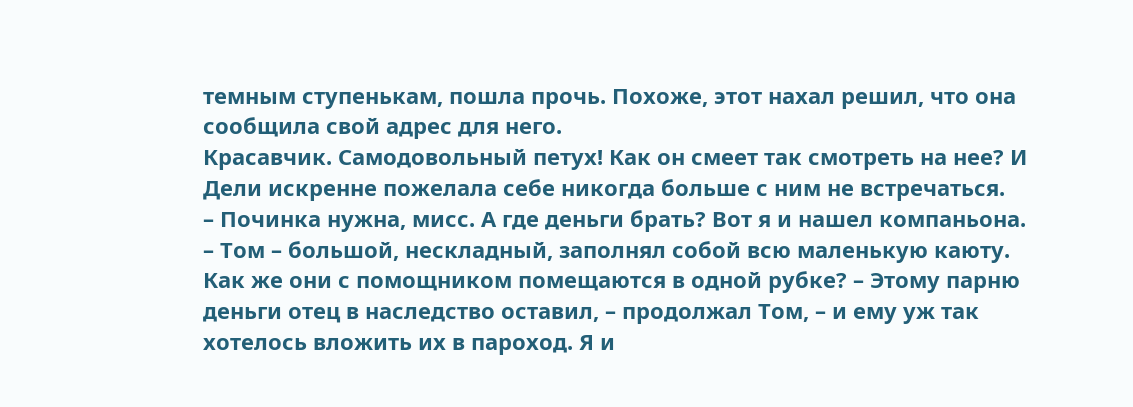темным ступенькам, пошла прочь. Похоже, этот нахал решил, что она сообщила свой адрес для него.
Красавчик. Самодовольный петух! Как он смеет так смотреть на нее? И Дели искренне пожелала себе никогда больше с ним не встречаться.
– Починка нужна, мисс. А где деньги брать? Вот я и нашел компаньона. – Том – большой, нескладный, заполнял собой всю маленькую каюту. Как же они с помощником помещаются в одной рубке? – Этому парню деньги отец в наследство оставил, – продолжал Том, – и ему уж так хотелось вложить их в пароход. Я и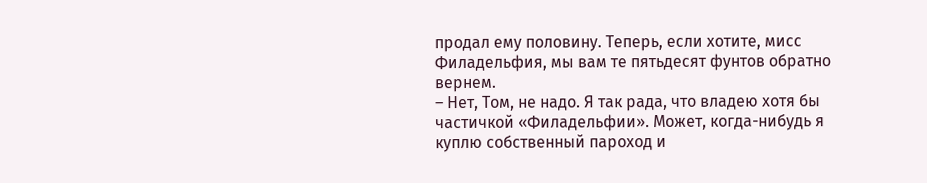продал ему половину. Теперь, если хотите, мисс Филадельфия, мы вам те пятьдесят фунтов обратно вернем.
– Нет, Том, не надо. Я так рада, что владею хотя бы частичкой «Филадельфии». Может, когда-нибудь я куплю собственный пароход и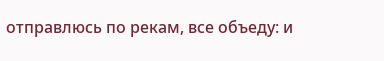отправлюсь по рекам, все объеду: и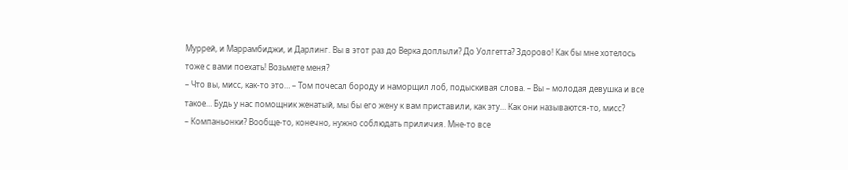Муррей, и Маррамбиджи, и Дарлинг. Вы в этот раз до Верка доплыли? До Уолгетта? Здорово! Как бы мне хотелось тоже с вами поехать! Возьмете меня?
– Что вы, мисс, как-то это… – Том почесал бороду и наморщил лоб, подыскивая слова. – Вы – молодая девушка и все такое… Будь у нас помощник женатый, мы бы его жену к вам приставили, как эту… Как они называются-то, мисс?
– Компаньонки? Вообще-то, конечно, нужно соблюдать приличия. Мне-то все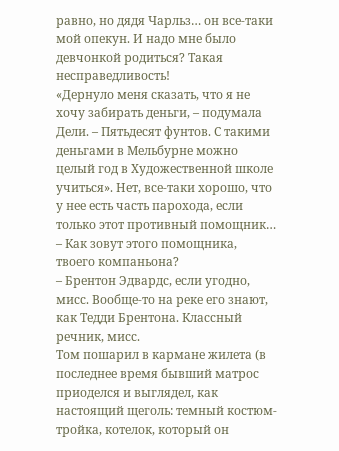равно, но дядя Чарльз… он все-таки мой опекун. И надо мне было девчонкой родиться? Такая несправедливость!
«Дернуло меня сказать, что я не хочу забирать деньги, – подумала Дели. – Пятьдесят фунтов. С такими деньгами в Мельбурне можно целый год в Художественной школе учиться». Нет, все-таки хорошо, что у нее есть часть парохода, если только этот противный помощник…
– Как зовут этого помощника, твоего компаньона?
– Брентон Эдвардс, если угодно, мисс. Вообще-то на реке его знают, как Тедди Брентона. Классный речник, мисс.
Том пошарил в кармане жилета (в последнее время бывший матрос приоделся и выглядел, как настоящий щеголь: темный костюм-тройка, котелок, который он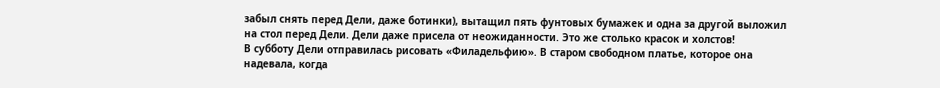забыл снять перед Дели, даже ботинки), вытащил пять фунтовых бумажек и одна за другой выложил на стол перед Дели. Дели даже присела от неожиданности. Это же столько красок и холстов!
В субботу Дели отправилась рисовать «Филадельфию». В старом свободном платье, которое она надевала, когда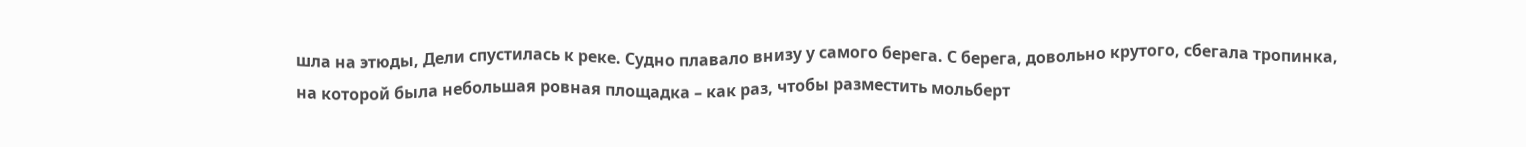шла на этюды, Дели спустилась к реке. Судно плавало внизу у самого берега. С берега, довольно крутого, сбегала тропинка, на которой была небольшая ровная площадка – как раз, чтобы разместить мольберт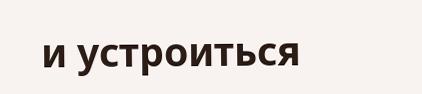и устроиться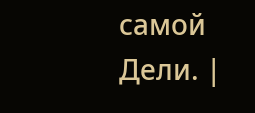самой Дели. |